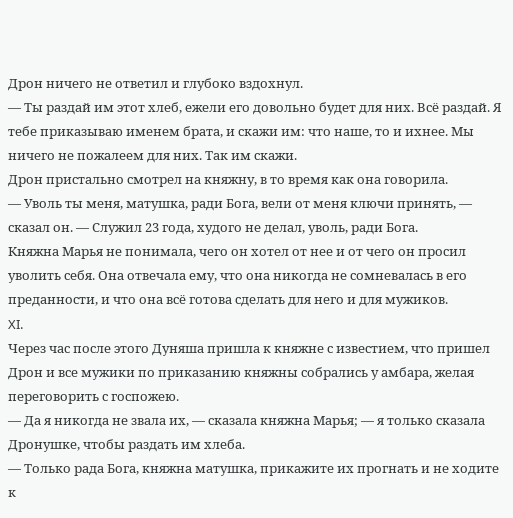Дрон ничего не ответил и глубоко вздохнул.
— Ты раздай им этот хлеб, ежели его довольно будет для них. Всё раздай. Я тебе приказываю именем брата, и скажи им: что наше, то и ихнее. Мы ничего не пожалеем для них. Так им скажи.
Дрон пристально смотрел на княжну, в то время как она говорила.
— Уволь ты меня, матушка, ради Бога, вели от меня ключи принять, — сказал он. — Служил 23 года, худого не делал, уволь, ради Бога.
Княжна Марья не понимала, чего он хотел от нее и от чего он просил уволить себя. Она отвечала ему, что она никогда не сомневалась в его преданности, и что она всё готова сделать для него и для мужиков.
XI.
Через час после этого Дуняша пришла к княжне с известием, что пришел Дрон и все мужики по приказанию княжны собрались у амбара, желая переговорить с госпожею.
— Да я никогда не звала их, — сказала княжна Марья; — я только сказала Дронушке, чтобы раздать им хлеба.
— Только рада Бога, княжна матушка, прикажите их прогнать и не ходите к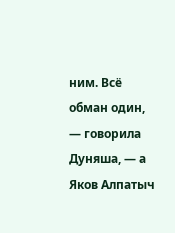ним. Всё обман один, — говорила Дуняша, — а Яков Алпатыч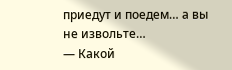приедут и поедем… а вы не извольте…
— Какой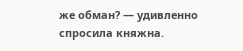же обман? — удивленно спросила княжна.